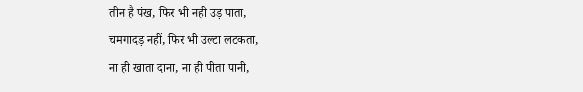तीन है पंख, फिर भी नही उड़ पाता,
चमगादड़ नहीं, फिर भी उल्टा लटकता,
ना ही खाता दाना, ना ही पीता पानी,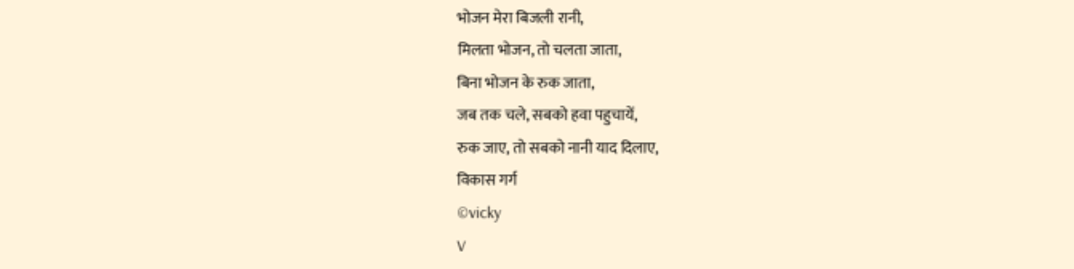भोजन मेरा बिजली रानी,
मिलता भोजन, तो चलता जाता,
बिना भोजन के रुक जाता,
जब तक चले, सबको हवा पहुचायें,
रुक जाए, तो सबको नानी याद दिलाए,
विकास गर्ग
©vicky
V